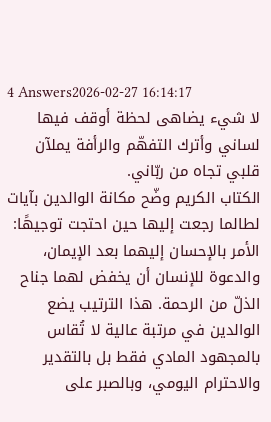4 Answers2026-02-27 16:14:17
لا شيء يضاهى لحظة أوقف فيها لساني وأترك التفهّم والرأفة يملآن قلبي تجاه من ربّاني.
الكتاب الكريم وضّح مكانة الوالدين بآيات لطالما رجعت إليها حين احتجت توجيهًا: الأمر بالإحسان إليهما بعد الإيمان، والدعوة للإنسان أن يخفض لهما جناح الذلّ من الرحمة. هذا الترتيب يضع الوالدين في مرتبة عالية لا تُقاس بالمجهود المادي فقط بل بالتقدير والاحترام اليومي، وبالصبر على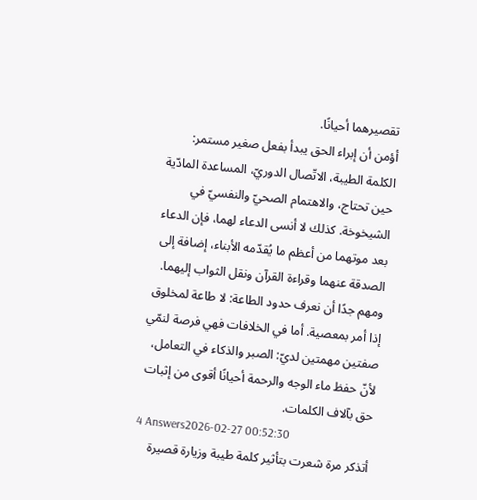تقصيرهما أحيانًا.
أؤمن أن إبراء الحق يبدأ بفعل صغير مستمر: الكلمة الطيبة، الاتّصال الدوريّ، المساعدة المادّية حين تحتاج، والاهتمام الصحيّ والنفسيّ في الشيخوخة. كذلك لا أنسى الدعاء لهما، فإن الدعاء بعد موتهما من أعظم ما يُقدّمه الأبناء، إضافة إلى الصدقة عنهما وقراءة القرآن ونقل الثواب إليهما.
ومهم جدًا أن نعرف حدود الطاعة: لا طاعة لمخلوق إذا أمر بمعصية. أما في الخلافات فهي فرصة لنمّي صفتين مهمتين لديّ: الصبر والذكاء في التعامل، لأنّ حفظ ماء الوجه والرحمة أحيانًا أقوى من إثبات حق بآلاف الكلمات.
4 Answers2026-02-27 00:52:30
أتذكر مرة شعرت بتأثير كلمة طيبة وزيارة قصيرة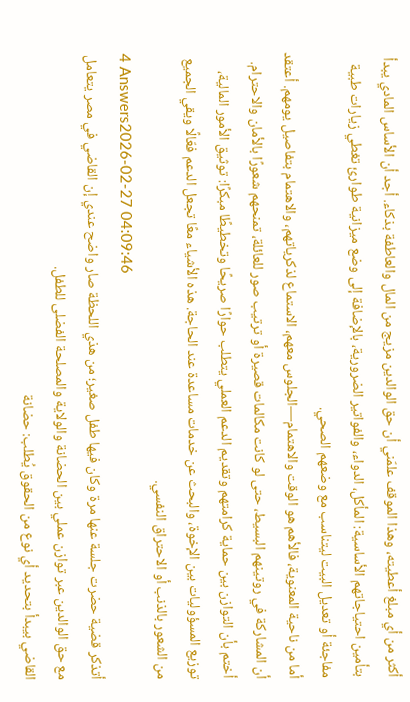أكثر من أي مبلغ أعطيته، وهذا الموقف علمّني أن حق الوالدين مزيج من المال والعاطفة بذكاء. أجد أن الأساس المادي يبدأ بتأمين احتياجاتهم الأساسية: المأكل، الدواء، والفواتير الضرورية، بالإضافة إلى وضع ميزانية طوارئ تغطي زيارات طبية مفاجئة أو تعديل البيت ليتناسب مع وضعهم الصحي.
أما من ناحية المعنوية، فالأهم هو الوقت والاهتمام—الجلوس معهم، الاستماع لذكرياتهم، والاهتمام بتفاصيل يومهم. أعتقد أن المشاركة في روتينهم البسيط، حتى لو كانت مكالمات قصيرة أو ترتيب صور للعائلة، تمنحهم شعورًا بالأمان والاحترام.
أختم بأن التوازن بين حماية كرامتهم وتقديم الدعم العملي يتطلب حوارًا صريحًا وتخطيطًا مبكرًا: توثيق الأمور المالية، توزيع المسؤوليات بين الإخوة، والبحث عن خدمات مساعدة عند الحاجة. هذه الأشياء معًا تجعل الدعم فعّالًا ويقي الجميع من الشعور بالذنب أو الاحتراق النفسي.
4 Answers2026-02-27 04:09:46
أتذكر قضية حضرت جلسة عنها مرة وكان فيها طفل صغير؛ من هذي اللحظة صار واضح عندي إن القاضي في مصر يتعامل مع حق الوالدين عبر توازن عملي بين الحضانة والولاية والمصلحة الفضلى للطفل.
القاضي بيبدأ بتحديد أي نوع من الحقوق يُطلب: حضانة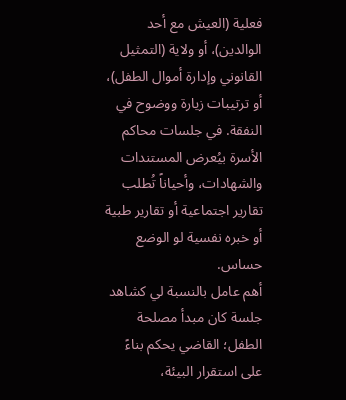فعلية (العيش مع أحد الوالدين)، أو ولاية (التمثيل القانوني وإدارة أموال الطفل)، أو ترتيبات زيارة ووضوح في النفقة. في جلسات محاكم الأسرة بيُعرض المستندات والشهادات، وأحياناً تُطلب تقارير اجتماعية أو تقارير طبية أو خبره نفسية لو الوضع حساس.
أهم عامل بالنسبة لي كشاهد جلسة كان مبدأ مصلحة الطفل؛ القاضي يحكم بناءً على استقرار البيئة،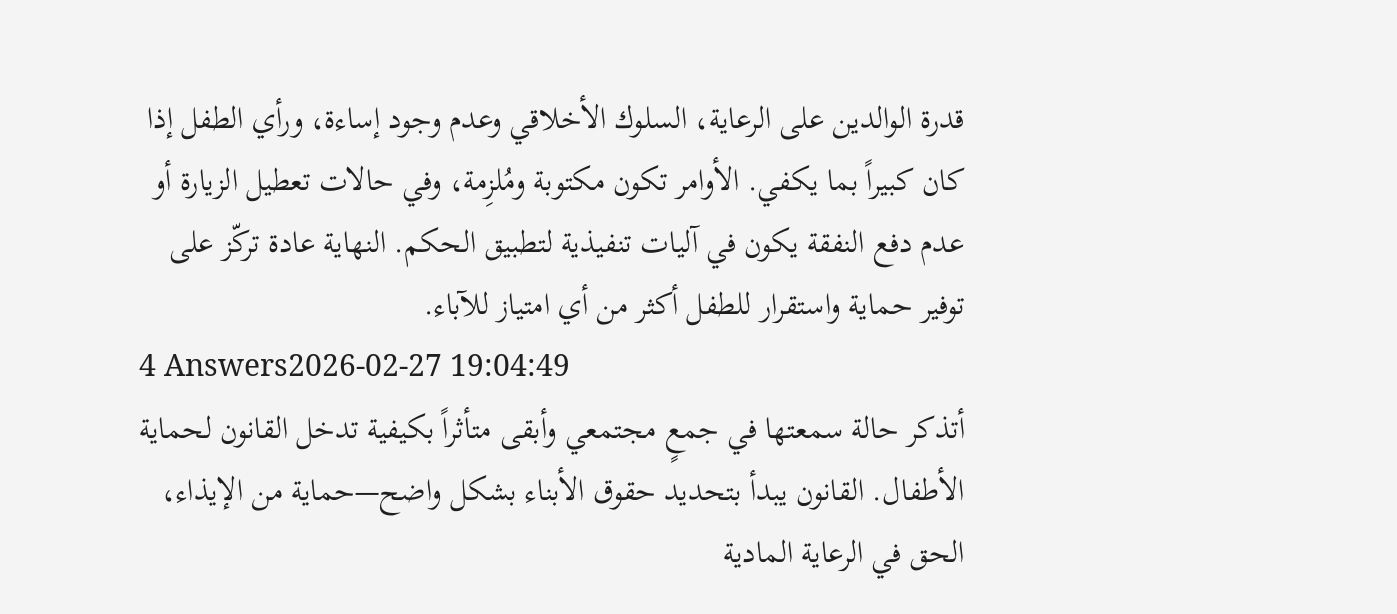قدرة الوالدين على الرعاية، السلوك الأخلاقي وعدم وجود إساءة، ورأي الطفل إذا كان كبيراً بما يكفي. الأوامر تكون مكتوبة ومُلزِمة، وفي حالات تعطيل الزيارة أو عدم دفع النفقة يكون في آليات تنفيذية لتطبيق الحكم. النهاية عادة تركّز على توفير حماية واستقرار للطفل أكثر من أي امتياز للآباء.
4 Answers2026-02-27 19:04:49
أتذكر حالة سمعتها في جمعٍ مجتمعي وأبقى متأثراً بكيفية تدخل القانون لحماية الأطفال. القانون يبدأ بتحديد حقوق الأبناء بشكل واضح—حماية من الإيذاء، الحق في الرعاية المادية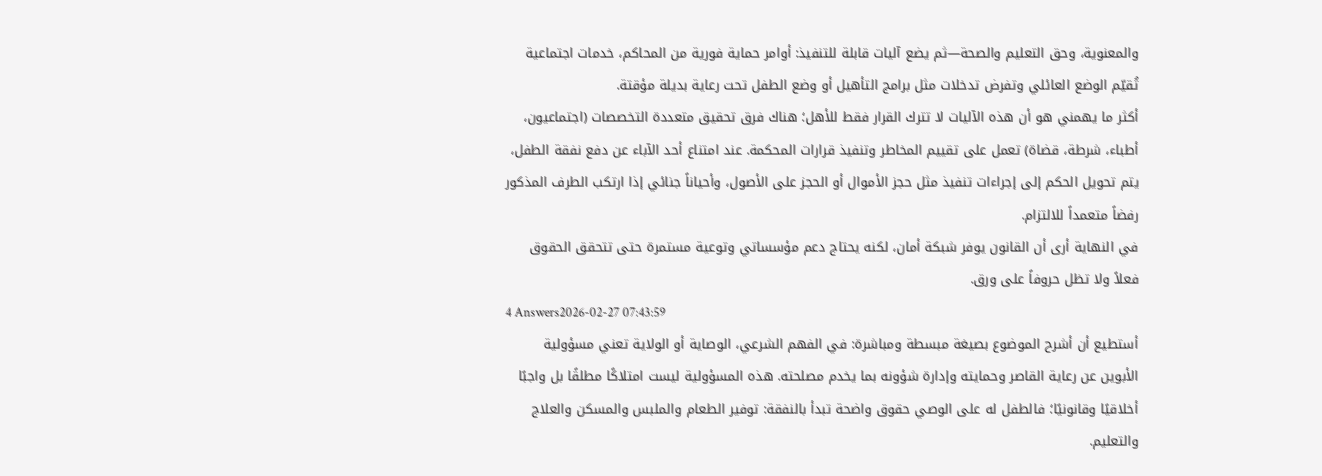والمعنوية، وحق التعليم والصحة—ثم يضع آليات قابلة للتنفيذ: أوامر حماية فورية من المحاكم، خدمات اجتماعية تُقيّم الوضع العائلي وتفرض تدخلات مثل برامج التأهيل أو وضع الطفل تحت رعاية بديلة مؤقتة.
أكثر ما يهمني هو أن هذه الآليات لا تترك القرار فقط للأهل؛ هناك فرق تحقيق متعددة التخصصات (اجتماعيون، أطباء، شرطة، قضاة) تعمل على تقييم المخاطر وتنفيذ قرارات المحكمة. عند امتناع أحد الآباء عن دفع نفقة الطفل، يتم تحويل الحكم إلى إجراءات تنفيذ مثل حجز الأموال أو الحجز على الأصول، وأحياناً جنائي إذا ارتكب الطرف المذكور رفضاً متعمداً للالتزام.
في النهاية أرى أن القانون يوفر شبكة أمان، لكنه يحتاج دعم مؤسساتي وتوعية مستمرة حتى تتحقق الحقوق فعلاً ولا تظل حروفاً على ورق.
4 Answers2026-02-27 07:43:59
أستطيع أن أشرح الموضوع بصيغة مبسطة ومباشرة: في الفهم الشرعي، الوصاية أو الولاية تعني مسؤولية الأبوين عن رعاية القاصر وحمايته وإدارة شؤونه بما يخدم مصلحته. هذه المسؤولية ليست امتلاكًا مطلقًا بل واجبًا أخلاقيًا وقانونيًا؛ فالطفل له على الوصي حقوق واضحة تبدأ بالنفقة: توفير الطعام والملبس والمسكن والعلاج والتعليم.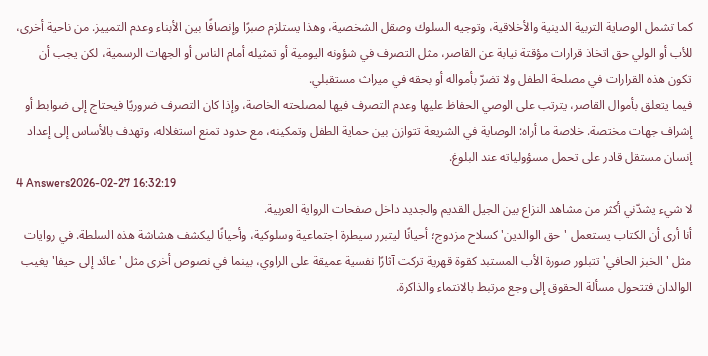كما تشمل الوصاية التربية الدينية والأخلاقية، وتوجيه السلوك وصقل الشخصية، وهذا يستلزم صبرًا وإنصافًا بين الأبناء وعدم التمييز. من ناحية أخرى، للأب أو الولي حق اتخاذ قرارات مؤقتة نيابة عن القاصر، مثل التصرف في شؤونه اليومية أو تمثيله أمام الناس أو الجهات الرسمية، لكن يجب أن تكون هذه القرارات في مصلحة الطفل ولا تضرّ بأمواله أو بحقه في ميراث مستقبلي.
فيما يتعلق بأموال القاصر، يترتب على الوصي الحفاظ عليها وعدم التصرف فيها لمصلحته الخاصة، وإذا كان التصرف ضروريًا فيحتاج إلى ضوابط أو إشراف جهات مختصة. خلاصة ما أراه: الوصاية في الشريعة تتوازن بين حماية الطفل وتمكينه، مع حدود تمنع استغلاله، وتهدف بالأساس إلى إعداد إنسان مستقل قادر على تحمل مسؤولياته عند البلوغ.
4 Answers2026-02-27 16:32:19
لا شيء يشدّني أكثر من مشاهد النزاع بين الجيل القديم والجديد داخل صفحات الرواية العربية.
أنا أرى أن الكتاب يستعمل 'حق الوالدين' كسلاح مزدوج؛ أحيانًا ليتبرر سيطرة اجتماعية وسلوكية، وأحيانًا ليكشف هشاشة هذه السلطة. في روايات مثل 'الخبز الحافي' تتبلور صورة الأب المستبد كقوة قهرية تركت آثارًا نفسية عميقة على الراوي، بينما في نصوص أخرى مثل 'عائد إلى حيفا' يغيب الوالدان فتتحول مسألة الحقوق إلى وجع مرتبط بالانتماء والذاكرة.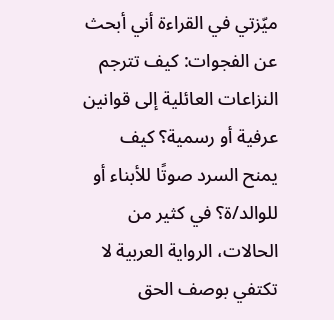ميّزتي في القراءة أني أبحث عن الفجوات: كيف تترجم النزاعات العائلية إلى قوانين عرفية أو رسمية؟ كيف يمنح السرد صوتًا للأبناء أو للوالد/ة؟ في كثير من الحالات، الرواية العربية لا تكتفي بوصف الحق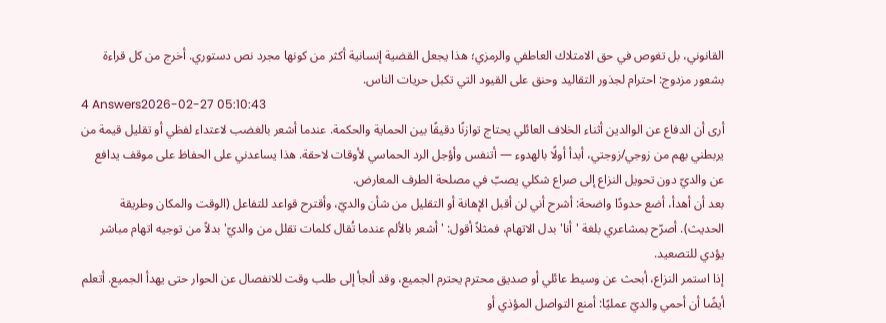القانوني، بل تغوص في حق الامتلاك العاطفي والرمزي؛ هذا يجعل القضية إنسانية أكثر من كونها مجرد نص دستوري. أخرج من كل قراءة بشعور مزدوج: احترام لجذور التقاليد وحنق على القيود التي تكبل حريات الناس.
4 Answers2026-02-27 05:10:43
أرى أن الدفاع عن الوالدين أثناء الخلاف العائلي يحتاج توازنًا دقيقًا بين الحماية والحكمة. عندما أشعر بالغضب لاعتداء لفظي أو تقليل قيمة من يربطني بهم من زوجي/زوجتي، أبدأ أولًا بالهدوء — أتنفس وأؤجل الرد الحماسي لأوقات لاحقة. هذا يساعدني على الحفاظ على موقف يدافع عن والديّ دون تحويل النزاع إلى صراع شكلي يصبّ في مصلحة الطرف المعارض.
بعد أن أهدأ، أضع حدودًا واضحة: أشرح أني لن أقبل الإهانة أو التقليل من شأن والديّ، وأقترح قواعد للتفاعل (الوقت والمكان وطريقة الحديث). أصرّح بمشاعري بلغة 'أنا' بدل الاتهام، فمثلاً أقول: 'أشعر بالألم عندما تُقال كلمات تقلل من والديّ' بدلاً من توجيه اتهام مباشر يؤدي للتصعيد.
إذا استمر النزاع، أبحث عن وسيط عائلي أو صديق محترم يحترم الجميع، وقد ألجأ إلى طلب وقت للانفصال عن الحوار حتى يهدأ الجميع. أتعلم أيضًا أن أحمي والديّ عمليًا: أمنع التواصل المؤذي أو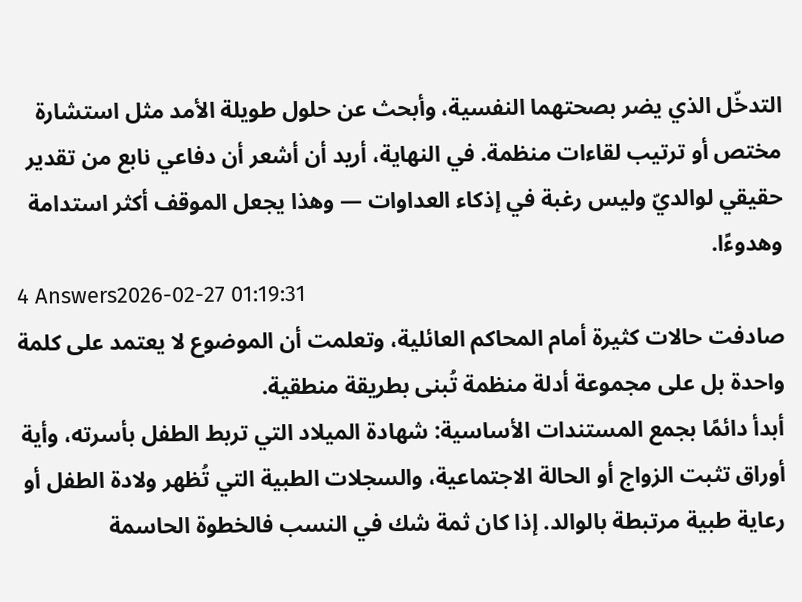التدخّل الذي يضر بصحتهما النفسية، وأبحث عن حلول طويلة الأمد مثل استشارة مختص أو ترتيب لقاءات منظمة. في النهاية، أريد أن أشعر أن دفاعي نابع من تقدير حقيقي لوالديّ وليس رغبة في إذكاء العداوات — وهذا يجعل الموقف أكثر استدامة وهدوءًا.
4 Answers2026-02-27 01:19:31
صادفت حالات كثيرة أمام المحاكم العائلية، وتعلمت أن الموضوع لا يعتمد على كلمة واحدة بل على مجموعة أدلة منظمة تُبنى بطريقة منطقية.
أبدأ دائمًا بجمع المستندات الأساسية: شهادة الميلاد التي تربط الطفل بأسرته، وأية أوراق تثبت الزواج أو الحالة الاجتماعية، والسجلات الطبية التي تُظهر ولادة الطفل أو رعاية طبية مرتبطة بالوالد. إذا كان ثمة شك في النسب فالخطوة الحاسمة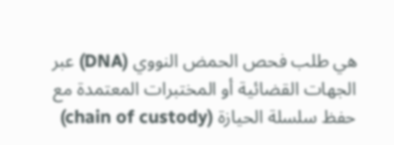هي طلب فحص الحمض النووي (DNA) عبر الجهات القضائية أو المختبرات المعتمدة مع حفظ سلسلة الحيازة (chain of custody)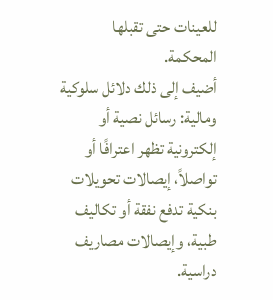للعينات حتى تقبلها المحكمة.
أضيف إلى ذلك دلائل سلوكية ومالية: رسائل نصية أو إلكترونية تظهر اعترافًا أو تواصلاً، إيصالات تحويلات بنكية تدفع نفقة أو تكاليف طبية، وإيصالات مصاريف دراسية.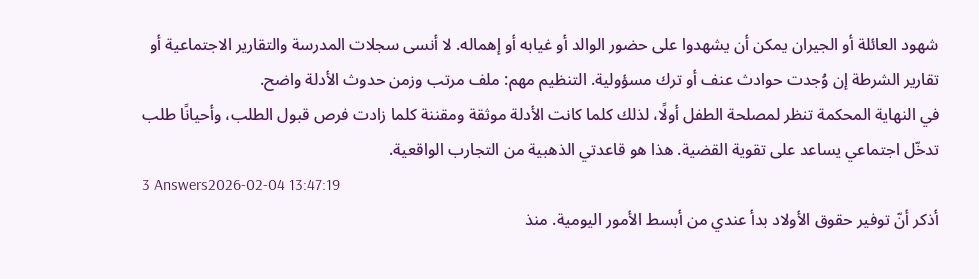شهود العائلة أو الجيران يمكن أن يشهدوا على حضور الوالد أو غيابه أو إهماله. لا أنسى سجلات المدرسة والتقارير الاجتماعية أو تقارير الشرطة إن وُجدت حوادث عنف أو ترك مسؤولية. التنظيم مهم: ملف مرتب وزمن حدوث الأدلة واضح.
في النهاية المحكمة تنظر لمصلحة الطفل أولًا، لذلك كلما كانت الأدلة موثقة ومقننة كلما زادت فرص قبول الطلب، وأحيانًا طلب تدخّل اجتماعي يساعد على تقوية القضية. هذا هو قاعدتي الذهبية من التجارب الواقعية.
3 Answers2026-02-04 13:47:19
أذكر أنّ توفير حقوق الأولاد بدأ عندي من أبسط الأمور اليومية. منذ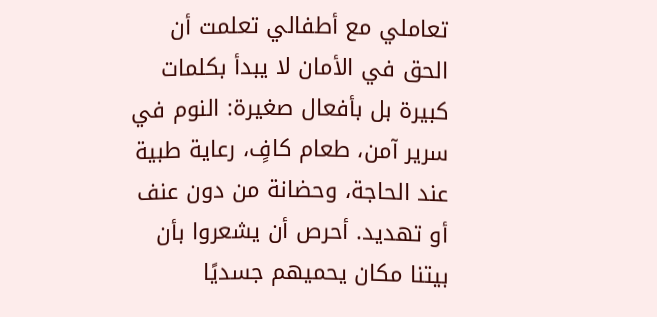تعاملي مع أطفالي تعلمت أن الحق في الأمان لا يبدأ بكلمات كبيرة بل بأفعال صغيرة: النوم في سرير آمن، طعام كافٍ، رعاية طبية عند الحاجة، وحضانة من دون عنف أو تهديد. أحرص أن يشعروا بأن بيتنا مكان يحميهم جسديًا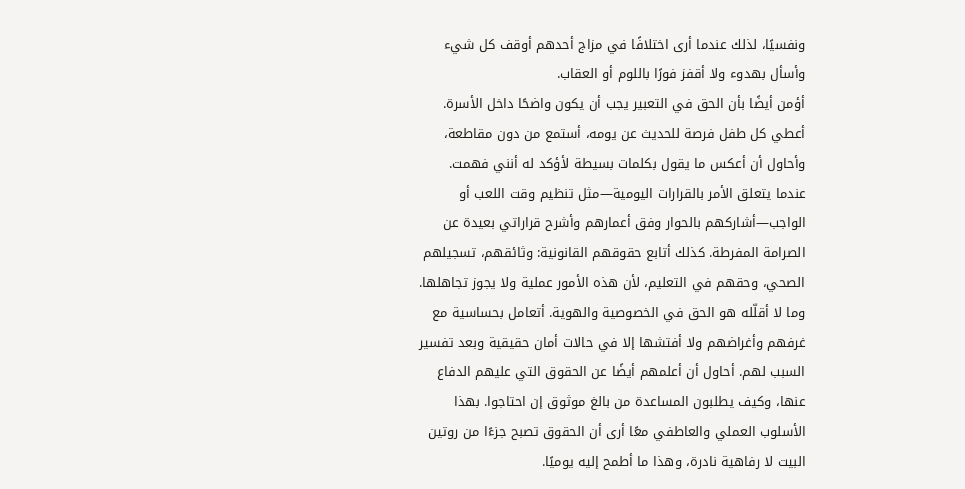ونفسيًا، لذلك عندما أرى اختلافًا في مزاج أحدهم أوقف كل شيء وأسأل بهدوء ولا أقفز فورًا باللوم أو العقاب.
أؤمن أيضًا بأن الحق في التعبير يجب أن يكون واضحًا داخل الأسرة. أعطي كل طفل فرصة للحديث عن يومه، أستمع من دون مقاطعة، وأحاول أن أعكس ما يقول بكلمات بسيطة لأؤكد له أنني فهمت. عندما يتعلق الأمر بالقرارات اليومية—مثل تنظيم وقت اللعب أو الواجب—أشاركهم بالحوار وفق أعمارهم وأشرح قراراتي بعيدة عن الصرامة المفرطة. كذلك أتابع حقوقهم القانونية: وثائقهم، تسجيلهم الصحي، وحقهم في التعليم، لأن هذه الأمور عملية ولا يجوز تجاهلها.
وما لا أقلّله هو الحق في الخصوصية والهوية. أتعامل بحساسية مع غرفهم وأغراضهم ولا أفتشها إلا في حالات أمان حقيقية وبعد تفسير السبب لهم. أحاول أن أعلمهم أيضًا عن الحقوق التي عليهم الدفاع عنها، وكيف يطلبون المساعدة من بالغ موثوق إن احتاجوا. بهذا الأسلوب العملي والعاطفي معًا أرى أن الحقوق تصبح جزءًا من روتين البيت لا رفاهية نادرة، وهذا ما أطمح إليه يوميًا.